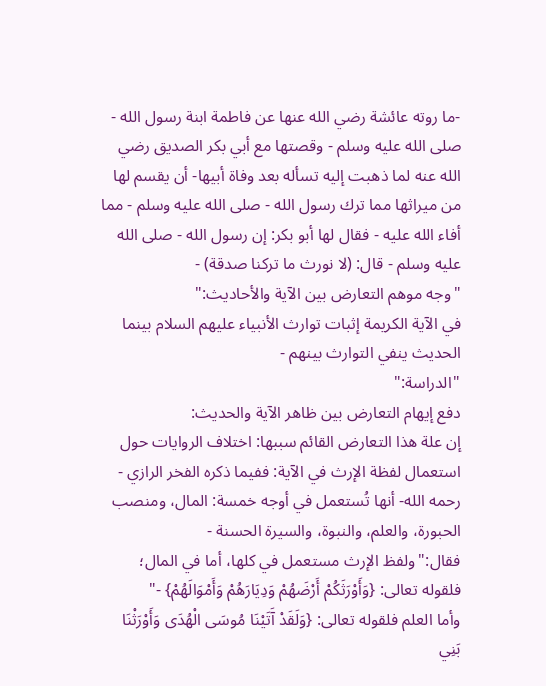-ما روته عائشة رضي الله عنها عن فاطمة ابنة رسول الله - صلى الله عليه وسلم - وقصتها مع أبي بكر الصديق رضي الله عنه لما ذهبت إليه تسأله بعد وفاة أبيها- أن يقسم لها من ميراثها مما ترك رسول الله - صلى الله عليه وسلم - مما أفاء الله عليه - فقال لها أبو بكر: إن رسول الله - صلى الله عليه وسلم - قال: (لا نورث ما تركنا صدقة) -
"وجه موهم التعارض بين الآية والأحاديث:"
في الآية الكريمة إثبات توارث الأنبياء عليهم السلام بينما الحديث ينفي التوارث بينهم -
"الدراسة:"
دفع إيهام التعارض بين ظاهر الآية والحديث:
إن علة هذا التعارض القائم سببها: اختلاف الروايات حول استعمال لفظة الإرث في الآية: ففيما ذكره الفخر الرازي - رحمه الله- أنها تُستعمل في أوجه خمسة: المال، ومنصب الحبورة، والعلم، والنبوة، والسيرة الحسنة -
فقال:"ولفظ الإرث مستعمل في كلها، أما في المال؛ فلقوله تعالى: {وَأَوْرَثَكُمْ أَرْضَهُمْ وَدِيَارَهُمْ وَأَمْوَالَهُمْ} -"
وأما العلم فلقوله تعالى: {وَلَقَدْ آَتَيْنَا مُوسَى الْهُدَى وَأَوْرَثْنَا بَنِي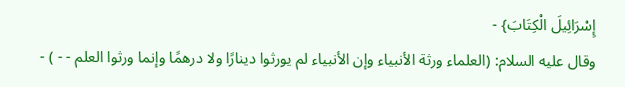إِسْرَائِيلَ الْكِتَابَ} -
وقال عليه السلام: (العلماء ورثة الأنبياء وإن الأنبياء لم يورثوا دينارًا ولا درهمًا وإنما ورثوا العلم - - ) -